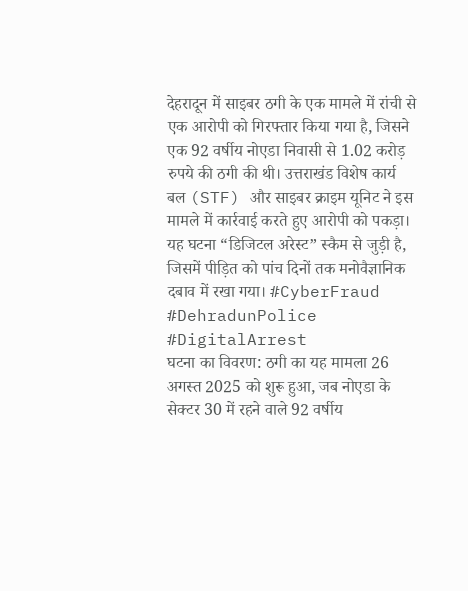देहरादून में साइबर ठगी के एक मामले में रांची से एक आरोपी को गिरफ्तार किया गया है, जिसने एक 92 वर्षीय नोएडा निवासी से 1.02 करोड़ रुपये की ठगी की थी। उत्तराखंड विशेष कार्य बल (STF) और साइबर क्राइम यूनिट ने इस मामले में कार्रवाई करते हुए आरोपी को पकड़ा। यह घटना “डिजिटल अरेस्ट” स्कैम से जुड़ी है, जिसमें पीड़ित को पांच दिनों तक मनोवैज्ञानिक दबाव में रखा गया। #CyberFraud #DehradunPolice #DigitalArrest
घटना का विवरण: ठगी का यह मामला 26 अगस्त 2025 को शुरू हुआ, जब नोएडा के सेक्टर 30 में रहने वाले 92 वर्षीय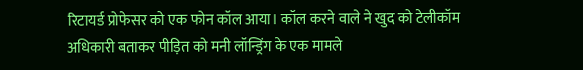रिटायर्ड प्रोफेसर को एक फोन कॉल आया। कॉल करने वाले ने खुद को टेलीकॉम अधिकारी बताकर पीड़ित को मनी लॉन्ड्रिंग के एक मामले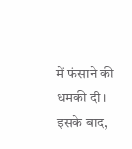में फंसाने की धमकी दी। इसके बाद,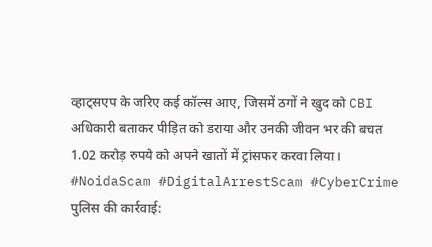व्हाट्सएप के जरिए कई कॉल्स आए, जिसमें ठगों ने खुद को CBI अधिकारी बताकर पीड़ित को डराया और उनकी जीवन भर की बचत 1.02 करोड़ रुपये को अपने खातों में ट्रांसफर करवा लिया। #NoidaScam #DigitalArrestScam #CyberCrime
पुलिस की कार्रवाई: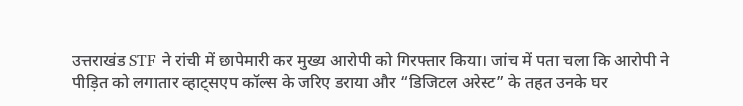उत्तराखंड STF ने रांची में छापेमारी कर मुख्य आरोपी को गिरफ्तार किया। जांच में पता चला कि आरोपी ने पीड़ित को लगातार व्हाट्सएप कॉल्स के जरिए डराया और “डिजिटल अरेस्ट” के तहत उनके घर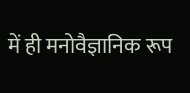में ही मनोवैज्ञानिक रूप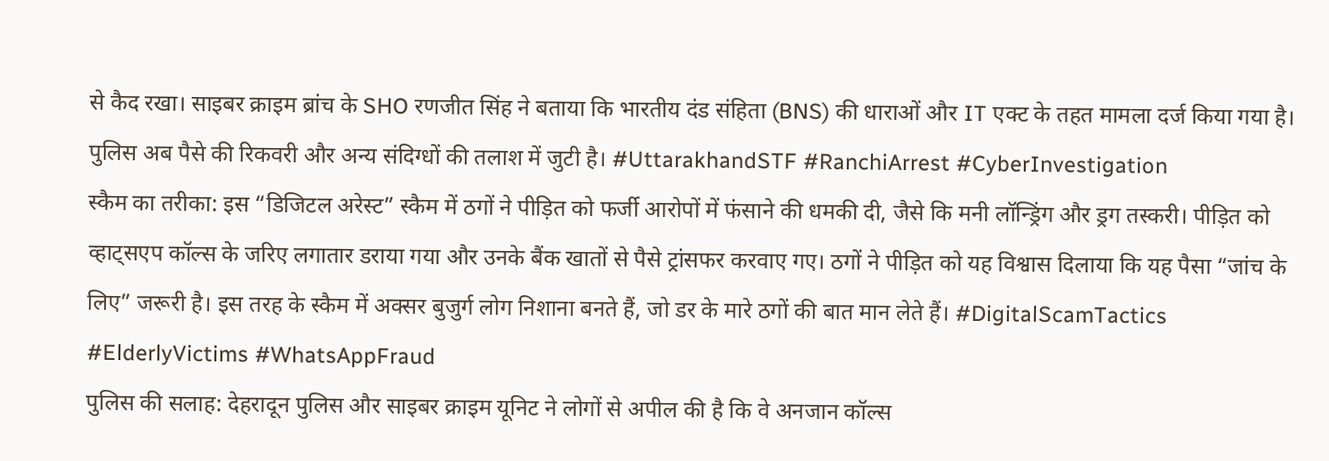से कैद रखा। साइबर क्राइम ब्रांच के SHO रणजीत सिंह ने बताया कि भारतीय दंड संहिता (BNS) की धाराओं और IT एक्ट के तहत मामला दर्ज किया गया है। पुलिस अब पैसे की रिकवरी और अन्य संदिग्धों की तलाश में जुटी है। #UttarakhandSTF #RanchiArrest #CyberInvestigation
स्कैम का तरीका: इस “डिजिटल अरेस्ट” स्कैम में ठगों ने पीड़ित को फर्जी आरोपों में फंसाने की धमकी दी, जैसे कि मनी लॉन्ड्रिंग और ड्रग तस्करी। पीड़ित को व्हाट्सएप कॉल्स के जरिए लगातार डराया गया और उनके बैंक खातों से पैसे ट्रांसफर करवाए गए। ठगों ने पीड़ित को यह विश्वास दिलाया कि यह पैसा “जांच के लिए” जरूरी है। इस तरह के स्कैम में अक्सर बुजुर्ग लोग निशाना बनते हैं, जो डर के मारे ठगों की बात मान लेते हैं। #DigitalScamTactics #ElderlyVictims #WhatsAppFraud
पुलिस की सलाह: देहरादून पुलिस और साइबर क्राइम यूनिट ने लोगों से अपील की है कि वे अनजान कॉल्स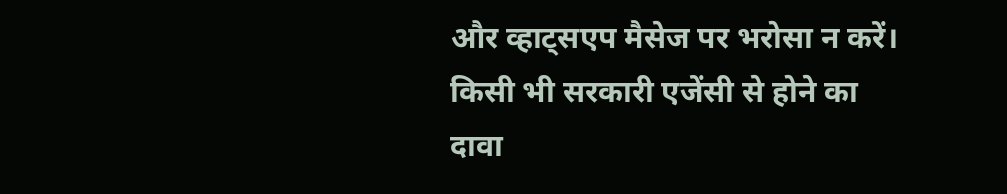और व्हाट्सएप मैसेज पर भरोसा न करें। किसी भी सरकारी एजेंसी से होने का दावा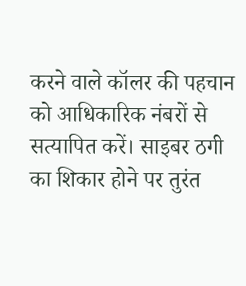करने वाले कॉलर की पहचान को आधिकारिक नंबरों से सत्यापित करें। साइबर ठगी का शिकार होने पर तुरंत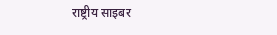राष्ट्रीय साइबर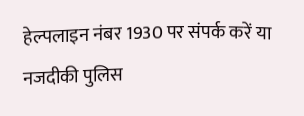हेल्पलाइन नंबर 1930 पर संपर्क करें या नजदीकी पुलिस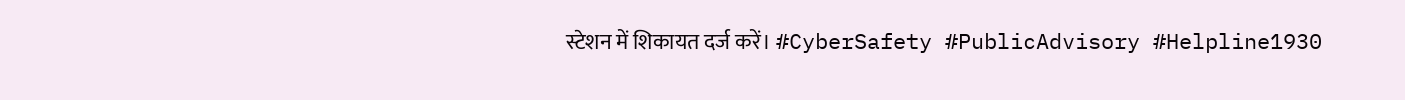स्टेशन में शिकायत दर्ज करें। #CyberSafety #PublicAdvisory #Helpline1930